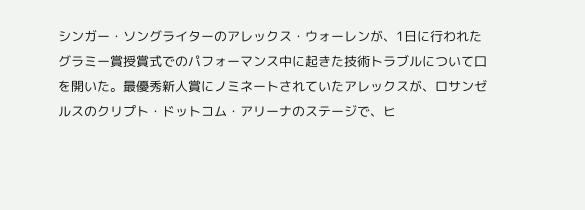シンガー・ソングライターのアレックス・ウォーレンが、1日に行われたグラミー賞授賞式でのパフォーマンス中に起きた技術トラブルについて口を開いた。最優秀新人賞にノミネートされていたアレックスが、ロサンゼルスのクリプト・ドットコム・アリーナのステージで、ヒ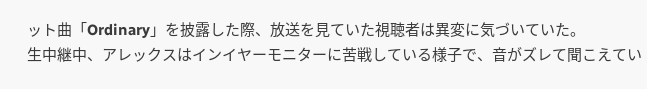ット曲「Ordinary」を披露した際、放送を見ていた視聴者は異変に気づいていた。
生中継中、アレックスはインイヤーモニターに苦戦している様子で、音がズレて聞こえてい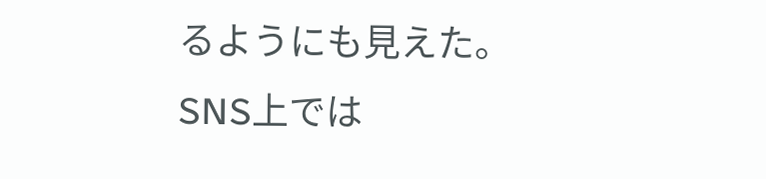るようにも見えた。SNS上では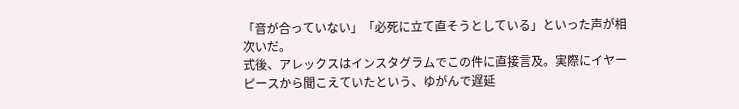「音が合っていない」「必死に立て直そうとしている」といった声が相次いだ。
式後、アレックスはインスタグラムでこの件に直接言及。実際にイヤーピースから聞こえていたという、ゆがんで遅延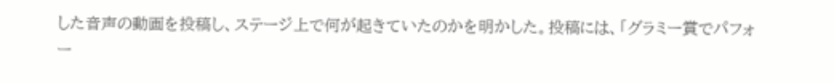した音声の動画を投稿し、ステージ上で何が起きていたのかを明かした。投稿には、「グラミー賞でパフォー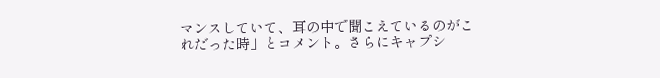マンスしていて、耳の中で聞こえているのがこれだった時」とコメント。さらにキャプシ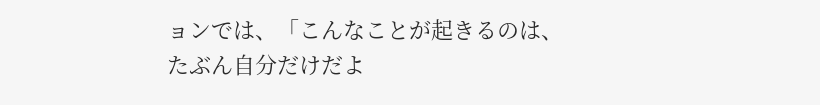ョンでは、「こんなことが起きるのは、たぶん自分だけだよ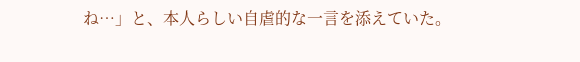ね…」と、本人らしい自虐的な一言を添えていた。